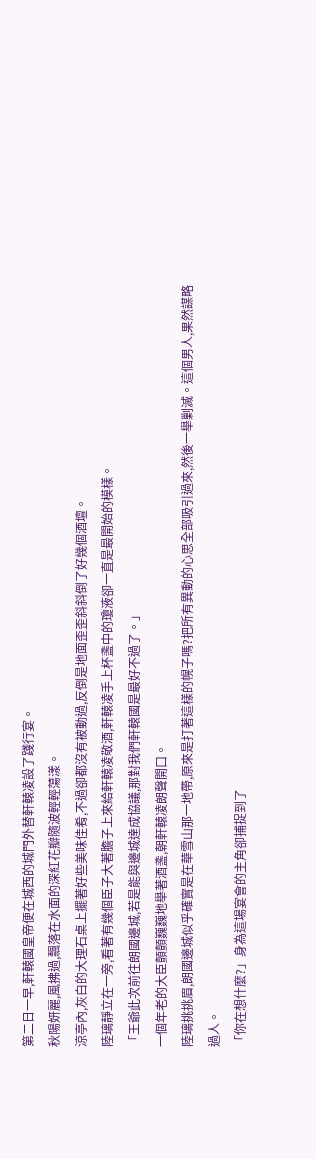第二日一早,軒轅國皇帝便在城西的城門外替軒轅凌設了踐行宴。
秋陽妍麗,風拂過,飄落在水面的深紅花瓣隨波輕輕蕩漾。
涼亭內,灰白的大理石桌上擺著好些美味佳肴,不過卻都沒有被動過,反倒是地面歪歪斜斜倒了好幾個酒壇。
陸璃靜立在一旁,看著有幾個臣子大著膽子上來給軒轅凌敬酒,軒轅凌手上杯盞中的瓊液卻一直是最開始的模樣。
「王爺此次前往朗國邊城,若是能與邊城達成協議,那對我們軒轅國是最好不過了。」
一個年老的大臣顫顫巍巍地舉著酒盞,朝軒轅凌朗聲開口。
陸璃挑挑眉,朗國邊城似乎確實是在華雪山那一地帶,原來是打著這樣的幌子嗎?把所有異動的心思全部吸引過來,然後一舉剿滅。這個男人,果然謀略過人。
「你在想什麼?」身為這場宴會的主角卻捕捉到了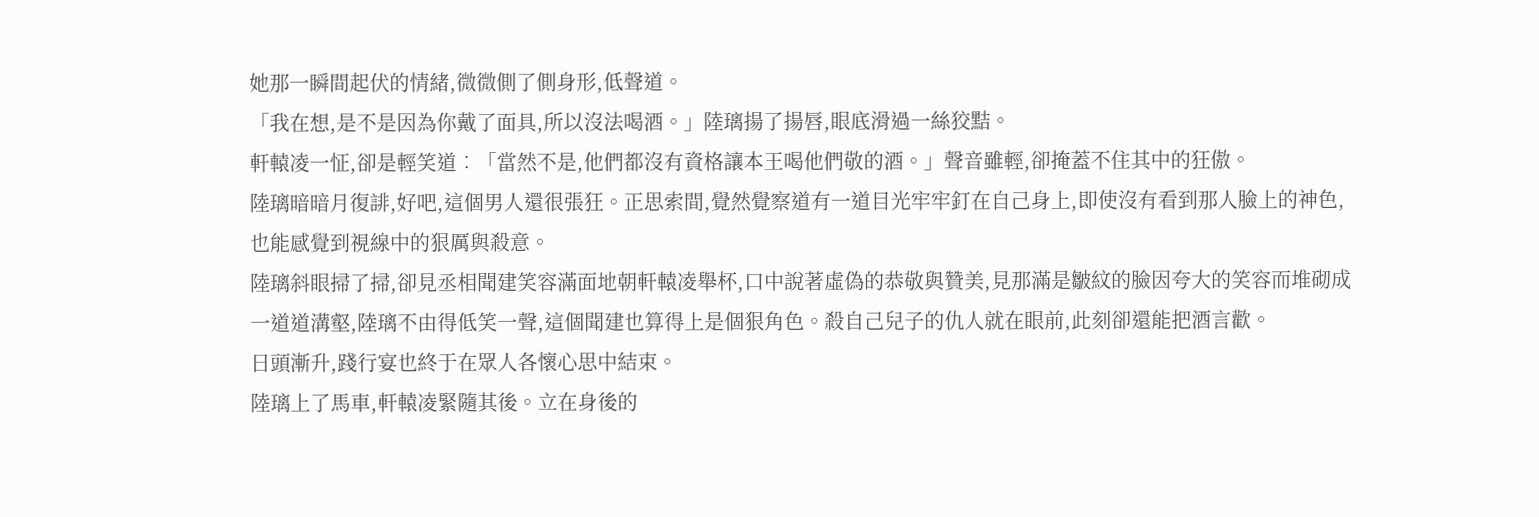她那一瞬間起伏的情緒,微微側了側身形,低聲道。
「我在想,是不是因為你戴了面具,所以沒法喝酒。」陸璃揚了揚唇,眼底滑過一絲狡黠。
軒轅凌一怔,卻是輕笑道︰「當然不是,他們都沒有資格讓本王喝他們敬的酒。」聲音雖輕,卻掩蓋不住其中的狂傲。
陸璃暗暗月復誹,好吧,這個男人還很張狂。正思索間,覺然覺察道有一道目光牢牢釘在自己身上,即使沒有看到那人臉上的神色,也能感覺到視線中的狠厲與殺意。
陸璃斜眼掃了掃,卻見丞相聞建笑容滿面地朝軒轅凌舉杯,口中說著虛偽的恭敬與贊美,見那滿是皺紋的臉因夸大的笑容而堆砌成一道道溝壑,陸璃不由得低笑一聲,這個聞建也算得上是個狠角色。殺自己兒子的仇人就在眼前,此刻卻還能把酒言歡。
日頭漸升,踐行宴也終于在眾人各懷心思中結束。
陸璃上了馬車,軒轅凌緊隨其後。立在身後的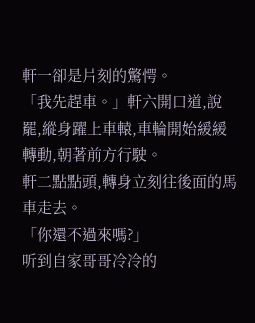軒一卻是片刻的驚愕。
「我先趕車。」軒六開口道,說罷,縱身躍上車轅,車輪開始緩緩轉動,朝著前方行駛。
軒二點點頭,轉身立刻往後面的馬車走去。
「你還不過來嗎?」
听到自家哥哥冷冷的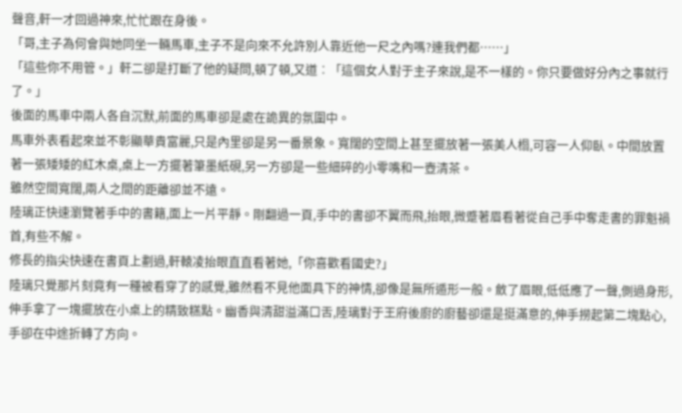聲音,軒一才回過神來,忙忙跟在身後。
「哥,主子為何會與她同坐一輛馬車,主子不是向來不允許別人靠近他一尺之內嗎?連我們都……」
「這些你不用管。」軒二卻是打斷了他的疑問,頓了頓,又道︰「這個女人對于主子來說,是不一樣的。你只要做好分內之事就行了。」
後面的馬車中兩人各自沉默,前面的馬車卻是處在詭異的氛圍中。
馬車外表看起來並不彰顯華貴富麗,只是內里卻是另一番景象。寬闊的空間上甚至擺放著一張美人榻,可容一人仰臥。中間放置著一張矮矮的紅木桌,桌上一方擺著筆墨紙硯,另一方卻是一些細碎的小零嘴和一壺清茶。
雖然空間寬闊,兩人之間的距離卻並不遠。
陸璃正快速瀏覽著手中的書籍,面上一片平靜。剛翻過一頁,手中的書卻不翼而飛,抬眼,微蹙著眉看著從自己手中奪走書的罪魁禍首,有些不解。
修長的指尖快速在書頁上劃過,軒轅凌抬眼直直看著她,「你喜歡看國史?」
陸璃只覺那片刻竟有一種被看穿了的感覺,雖然看不見他面具下的神情,卻像是無所遁形一般。斂了眉眼,低低應了一聲,側過身形,伸手拿了一塊擺放在小桌上的精致糕點。幽香與清甜溢滿口舌,陸璃對于王府後廚的廚藝卻還是挺滿意的,伸手撈起第二塊點心,手卻在中途折轉了方向。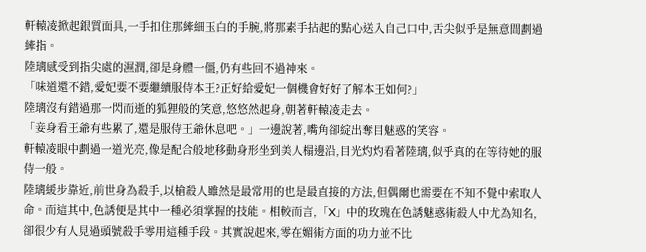軒轅凌掀起銀質面具,一手扣住那縴細玉白的手腕,將那素手拈起的點心送入自己口中,舌尖似乎是無意間劃過縴指。
陸璃感受到指尖處的濕潤,卻是身體一僵,仍有些回不過神來。
「味道還不錯,愛妃要不要繼續服侍本王?正好給愛妃一個機會好好了解本王如何?」
陸璃沒有錯過那一閃而逝的狐狸般的笑意,悠悠然起身,朝著軒轅凌走去。
「妾身看王爺有些累了,還是服侍王爺休息吧。」一邊說著,嘴角卻綻出奪目魅惑的笑容。
軒轅凌眼中劃過一道光亮,像是配合般地移動身形坐到美人榻邊沿,目光灼灼看著陸璃,似乎真的在等待她的服侍一般。
陸璃緩步靠近,前世身為殺手,以槍殺人雖然是最常用的也是最直接的方法,但偶爾也需要在不知不覺中索取人命。而這其中,色誘便是其中一種必須掌握的技能。相較而言,「X」中的玫瑰在色誘魅惑術殺人中尤為知名,卻很少有人見過頭號殺手零用這種手段。其實說起來,零在媚術方面的功力並不比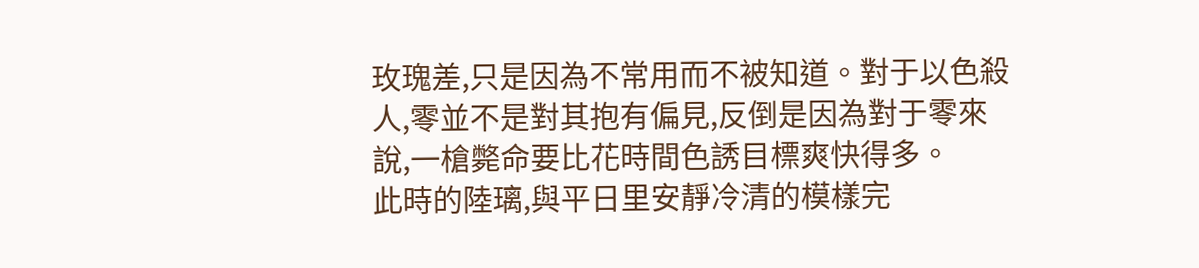玫瑰差,只是因為不常用而不被知道。對于以色殺人,零並不是對其抱有偏見,反倒是因為對于零來說,一槍斃命要比花時間色誘目標爽快得多。
此時的陸璃,與平日里安靜冷清的模樣完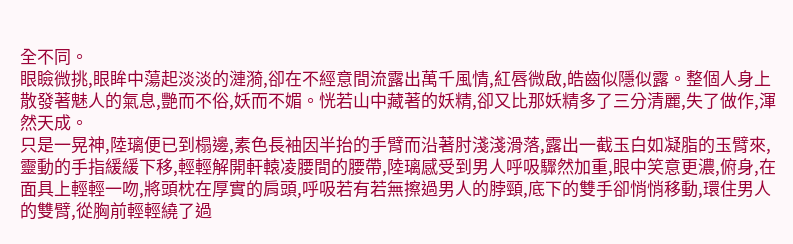全不同。
眼瞼微挑,眼眸中蕩起淡淡的漣漪,卻在不經意間流露出萬千風情,紅唇微啟,皓齒似隱似露。整個人身上散發著魅人的氣息,艷而不俗,妖而不媚。恍若山中藏著的妖精,卻又比那妖精多了三分清麗,失了做作,渾然天成。
只是一晃神,陸璃便已到榻邊,素色長袖因半抬的手臂而沿著肘淺淺滑落,露出一截玉白如凝脂的玉臂來,靈動的手指緩緩下移,輕輕解開軒轅凌腰間的腰帶,陸璃感受到男人呼吸驟然加重,眼中笑意更濃,俯身,在面具上輕輕一吻,將頭枕在厚實的肩頭,呼吸若有若無擦過男人的脖頸,底下的雙手卻悄悄移動,環住男人的雙臂,從胸前輕輕繞了過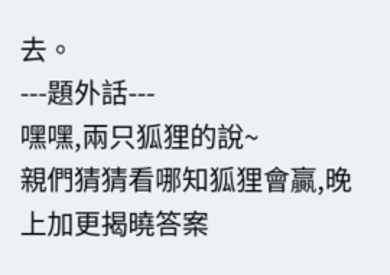去。
---題外話---
嘿嘿,兩只狐狸的說~
親們猜猜看哪知狐狸會贏,晚上加更揭曉答案